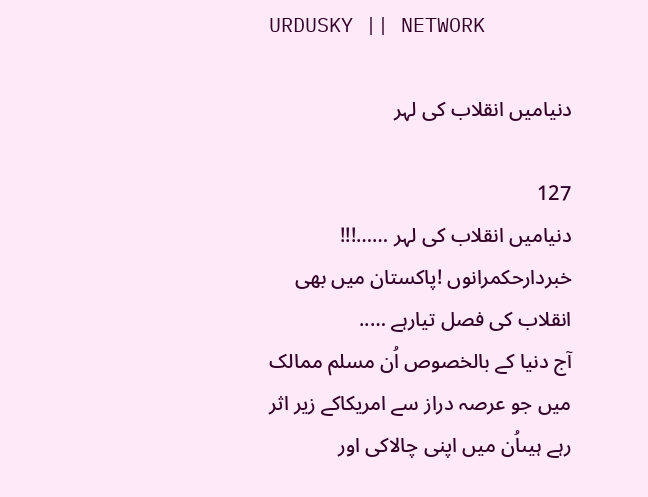URDUSKY || NETWORK

دنیامیں انقلاب کی لہر

127
دنیامیں انقلاب کی لہر ……!!!
خبردارحکمرانوں !پاکستان میں بھی انقلاب کی فصل تیارہے …..
آج دنیا کے بالخصوص اُن مسلم ممالک میں جو عرصہ دراز سے امریکاکے زیر اثر رہے ہیںاُن میں اپنی چالاکی اور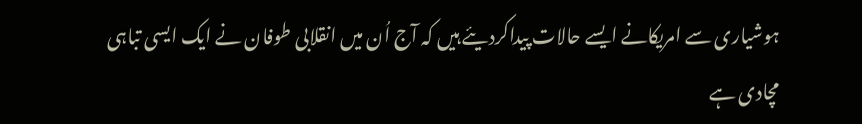ہوشیاری سے امریکانے ایسے حالات پیداکردیئے ہیں کہ آج اُن میں انقلابی طوفان نے ایک ایسی تباہی مچادی ہے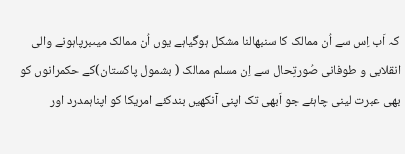کہ اَب اِس سے اُن ممالک کا سنبھالنا مشکل ہوگیاہے یوں اُن ممالک میںبرپاہونے والی انقلابی و طوفانی صُورتِحال سے اِن مسلم ممالک ( بشمول پاکستان)کے حکمرانوں کو بھی عبرت لینی چاہئے جو اَبھی تک اپنی آنکھیں بندکئے امریکا کو اپناہمدرد اور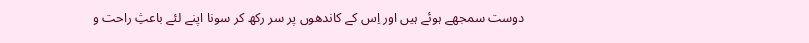دوست سمجھے ہوئے ہیں اور اِس کے کاندھوں پر سر رکھ کر سونا اپنے لئے باعثِ راحت و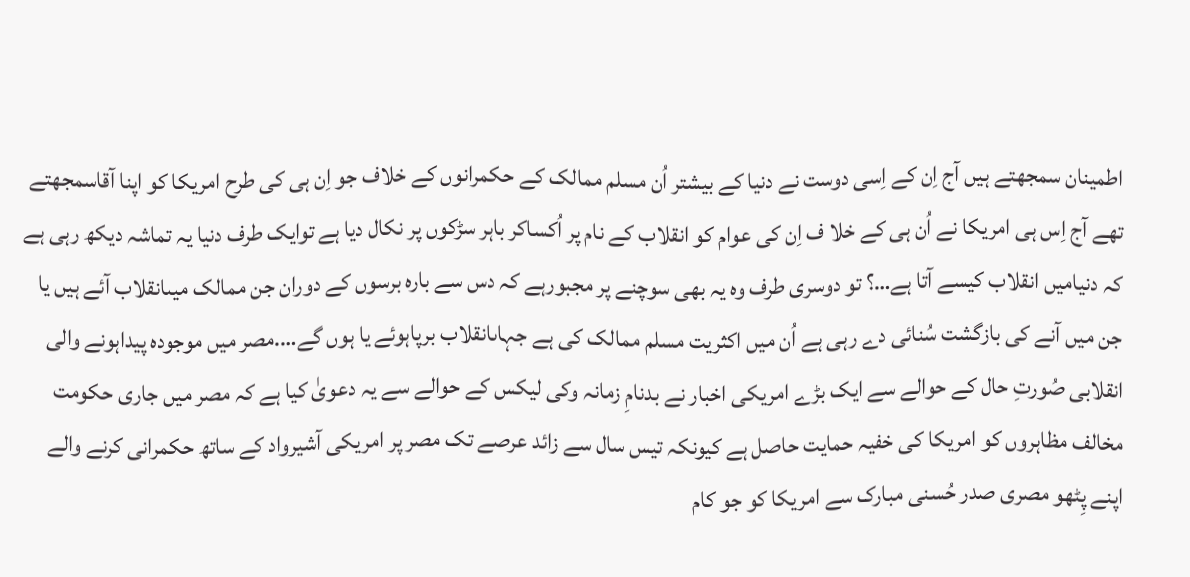اطمینان سمجھتے ہیں آج اِن کے اِسی دوست نے دنیا کے بیشتر اُن مسلم ممالک کے حکمرانوں کے خلاف جو اِن ہی کی طرح امریکا کو اپنا آقاسمجھتے تھے آج اِس ہی امریکا نے اُن ہی کے خلا ف اِن کی عوام کو انقلاب کے نام پر اُکساکر باہر سڑکوں پر نکال دیا ہے توایک طرف دنیا یہ تماشہ دیکھ رہی ہے کہ دنیامیں انقلاب کیسے آتا ہے…؟ تو دوسری طرف وہ یہ بھی سوچنے پر مجبورہے کہ دس سے بارہ برسوں کے دوران جن ممالک میںانقلاب آئے ہیں یا جن میں آنے کی بازگشت سُنائی دے رہی ہے اُن میں اکثریت مسلم ممالک کی ہے جہاںانقلاب برپاہوئے یا ہوں گے….مصر میں موجودہ پیداہونے والی انقلابی صُورتِ حال کے حوالے سے ایک بڑے امریکی اخبار نے بدنامِ زمانہ وکی لیکس کے حوالے سے یہ دعویٰ کیا ہے کہ مصر میں جاری حکومت مخالف مظاہروں کو امریکا کی خفیہ حمایت حاصل ہے کیونکہ تیس سال سے زائد عرصے تک مصر پر امریکی آشیرواد کے ساتھ حکمرانی کرنے والے اپنے پِٹھو مصری صدر حُسنی مبارک سے امریکا کو جو کام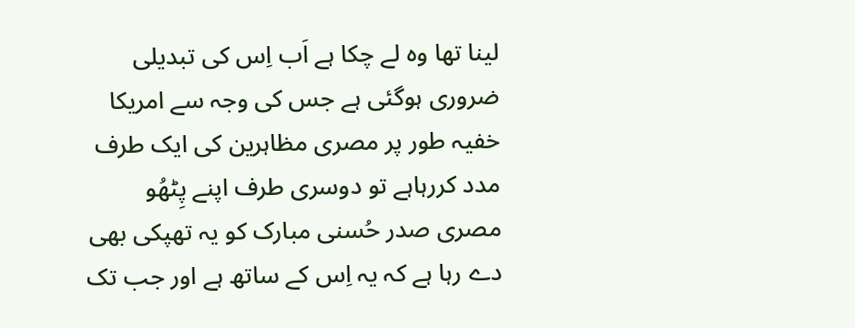لینا تھا وہ لے چکا ہے اَب اِس کی تبدیلی ضروری ہوگئی ہے جس کی وجہ سے امریکا خفیہ طور پر مصری مظاہرین کی ایک طرف مدد کررہاہے تو دوسری طرف اپنے پِٹھُو مصری صدر حُسنی مبارک کو یہ تھپکی بھی دے رہا ہے کہ یہ اِس کے ساتھ ہے اور جب تک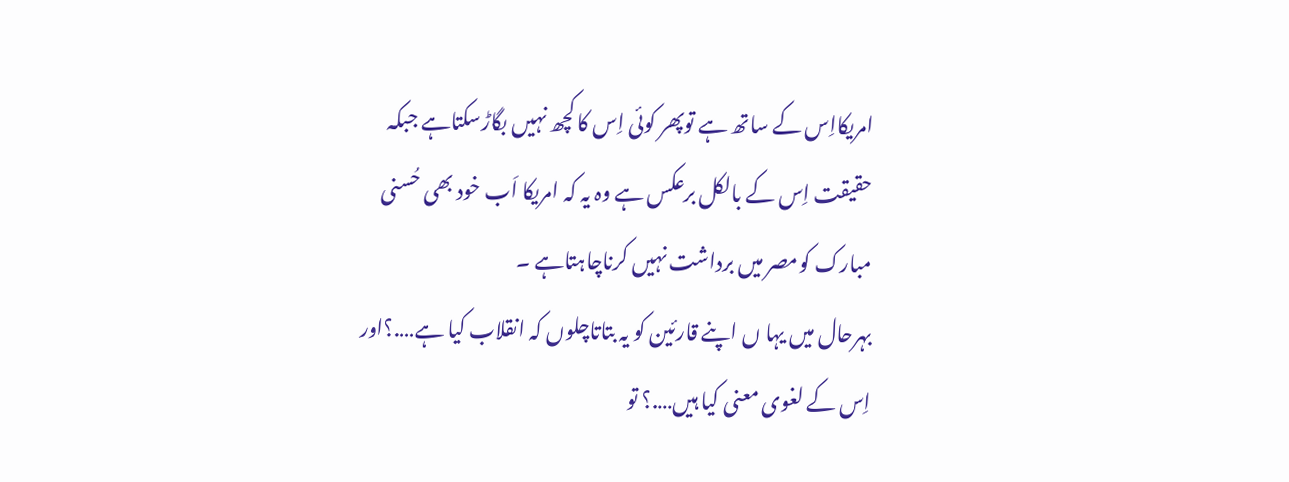امریکااِس کے ساتھ ہے توپھر کوئی اِس کا کچھ نہیں بگاڑسکتاہے جبکہ حقیقت اِس کے بالکل برعکس ہے وہ یہ کہ امریکا اَب خود بھی حُسنی مبارک کومصر میں برداشت نہیں کرناچاہتاہے ۔
بہرحال میں یہا ں اپنے قارئین کو یہ بتاتاچلوں کہ انقلاب کیا ہے….؟اور اِس کے لغوی معنی کیا ہیں….؟ تو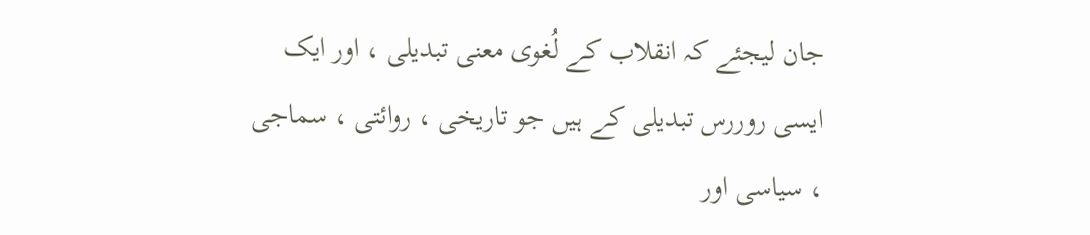جان لیجئے کہ انقلاب کے لُغوی معنی تبدیلی ، اور ایک ایسی روررس تبدیلی کے ہیں جو تاریخی ، روائتی ، سماجی ، سیاسی اور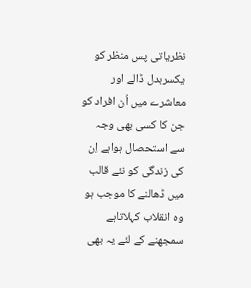نظریاتی پس منظر کو یکسربدل ڈالے اور معاشرے میں اُن افراد کو جن کا کسی بھی وجہ سے استحصال ہواہے اِن کی زندگی کو نئے قالب میں ڈھالنے کا موجب ہو وہ انقلاب کہلاتاہے سمجھنے کے لئے یہ بھی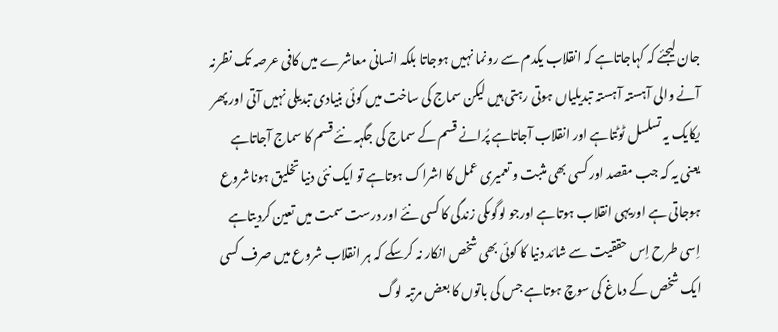جان لیجئے کہ کہاجاتاہے کہ انقلاب یکدم سے رونما نہیں ہوجاتا بلکہ انسانی معاشرے میں کافی عرصہ تک نظرنہ آنے والی آہستہ آہستہ تبدیلیاں ہوتی رہتی ہیں لیکن سماج کی ساخت میں کوئی بنیادی تبدیلی نہیں آتی اور پھر یکایک یہ تسلسل ٹوٹتاہے اور انقلاب آجاتاہے پُرانے قسم کے سماج کی جگہہ نئے قسم کا سماج آجاتاہے یعنی یہ کہ جب مقصد اور کسی بھی مثبت و تعمیری عمل کا اشراک ہوتاہے تو ایک نئی دنیا تخلیق ہوناشروع ہوجاتی ہے اوریہی انقلاب ہوتاہے اورجو لوگوںکی زندگی کا کسی نئے اور درست سمت میں تعین کردیتاہے اِسی طرح اِس حققیت سے شائد دنیا کا کوئی بھی شخص انکار نہ کرسکے کہ ہر انقلاب شروع میں صرف کسی ایک شخص کے دماغ کی سوچ ہوتاہے جس کی باتوں کا بعض مرتبہ لوگ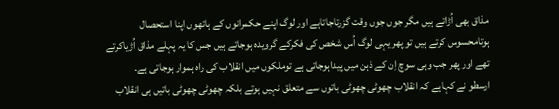مذاق بھی اُڑاتے ہیں مگر جوں جوں وقت گزرتاجاتاہے اور لوگ اپنے حکمرانوں کے ہاتھوں اپنا استحصال ہوتامحسوس کرتے ہیں تو پھر یہی لوگ اُس شخص کی فکرکے گرویدہ ہوجاتے ہیں جس کا یہ پہلے مذاق اُڑیاکرتے تھے اور پھر جب وہی سوچ اِن کے ذہن میں پیداہوجاتی ہے توملکوں میں انقلاب کی راہ ہموار ہوجاتی ہے۔
ارسطو نے کہاہے کہ انقلاب چھوٹی چھوٹی باتوں سے متعلق نہیں ہوتے بلکہ چھوٹی چھوٹی باتیں ہی انقلاب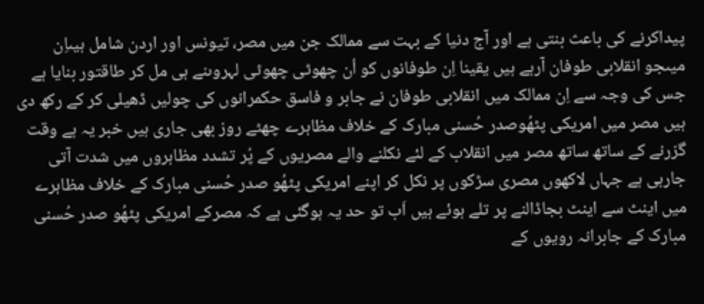پیداکرنے کی باعث بنتی ہے اور آج دنیا کے بہت سے ممالک جن میں مصر، تیونس اور اردن شامل ہیںاِن میںجو انقلابی طوفان آرہے ہیں یقینا اِن طوفانوں کو اُن چھوٹی چھوٹی لہروںنے ہی مل کر طاقتور بنایا ہے جس کی وجہ سے اِن ممالک میں انقلابی طوفان نے جابر و فاسق حکمرانوں کی چولیں ڈھیلی کر کے رکھ دی ہیں مصر میں امریکی پٹھُوصدر حُسنی مبارک کے خلاف مظاہرے چھٹے روز بھی جاری ہیں خبر یہ ہے وقت گزرنے کے ساتھ ساتھ مصر میں انقلاب کے لئے نکلنے والے مصریوں کے پُر تشدد مظاہروں میں شدت آتی جارہی ہے جہاں لاکھوں مصری سڑکوں پر نکل کر اپنے امریکی پٹھُو صدر حُسنی مبارک کے خلاف مظاہرے میں اینٹ سے اینٹ بجاڈالنے پر تلے ہوئے ہیں اَب تو حد یہ ہوگئی ہے کہ مصرکے امریکی پٹھُو صدر حُسنی مبارک کے جابرانہ رویوں کے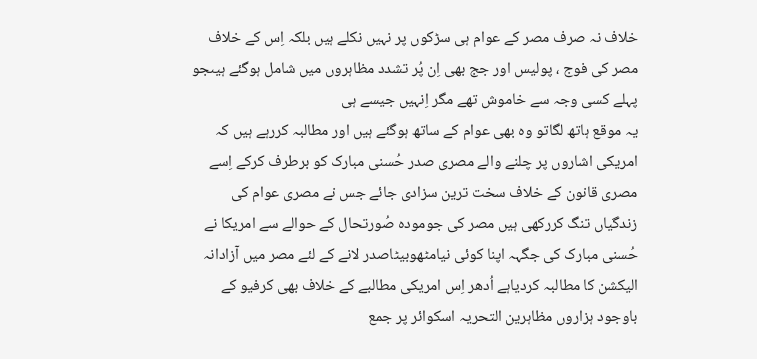خلاف نہ صرف مصر کے عوام ہی سڑکوں پر نہیں نکلے ہیں بلکہ اِس کے خلاف مصر کی فوج ، پولیس اور جج بھی اِن پُر تشدد مظاہروں میں شامل ہوگئے ہیںجو پہلے کسی وجہ سے خاموش تھے مگر اِنہیں جیسے ہی
یہ موقع ہاتھ لگاتو وہ بھی عوام کے ساتھ ہوگئے ہیں اور مطالبہ کررہے ہیں کہ امریکی اشاروں پر چلنے والے مصری صدر حُسنی مبارک کو برطرف کرکے اِسے مصری قانون کے خلاف سخت ترین سزادی جائے جس نے مصری عوام کی زندگیاں تنگ کررکھی ہیں مصر کی جومودہ صُورتحال کے حوالے سے امریکا نے حُسنی مبارک کی جگہہ اپنا کوئی نیامٹھوبیٹاصدر لانے کے لئے مصر میں آزادانہ الیکشن کا مطالبہ کردیاہے اُدھر اِس امریکی مطالبے کے خلاف بھی کرفیو کے باوجود ہزاروں مظاہرین التحریہ اسکوائر پر جمع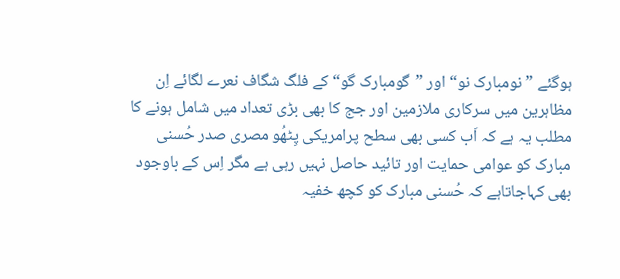ہوگئے ”نومبارک نو“ اور ”گومبارک گو“ کے فلگ شگاف نعرے لگائے اِن مظاہرین میں سرکاری ملازمین اور جج کا بھی بڑی تعداد میں شامل ہونے کا مطلب یہ ہے کہ اَب کسی بھی سطح پرامریکی پِٹھُو مصری صدر حُسنی مبارک کو عوامی حمایت اور تائید حاصل نہیں رہی ہے مگر اِس کے باوجود بھی کہاجاتاہے کہ حُسنی مبارک کو کچھ خفیہ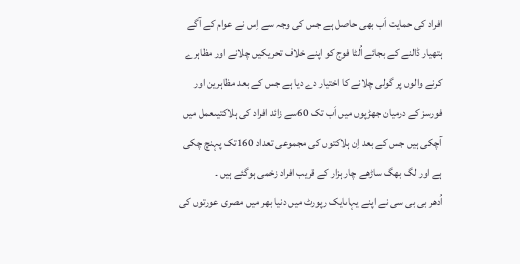افراد کی حمایت اَب بھی حاصل ہے جس کی وجہ سے اِس نے عوام کے آگے ہتھیار ڈالنے کے بجائے اُلٹا فوج کو اپنے خلاف تحریکیں چلانے اور مظاہرے کرنے والوں پر گولی چلانے کا اختیار دے دیا ہے جس کے بعد مظاہرین اور فورسز کے درمیان جھڑپوں میں اَب تک 60سے زائد افراد کی ہلاکتیںعمل میں آچکی ہیں جس کے بعد اِن ہلاکتوں کی مجموعی تعداد 160تک پہنچ چکی ہے اور لگ بھگ ساڑھے چار ہزار کے قریب افراد زخمی ہوگئے ہیں ۔
اُدھر بی بی سی نے اپنے یہاںایک رپورٹ میں دنیا بھر میں مصری عورتوں کی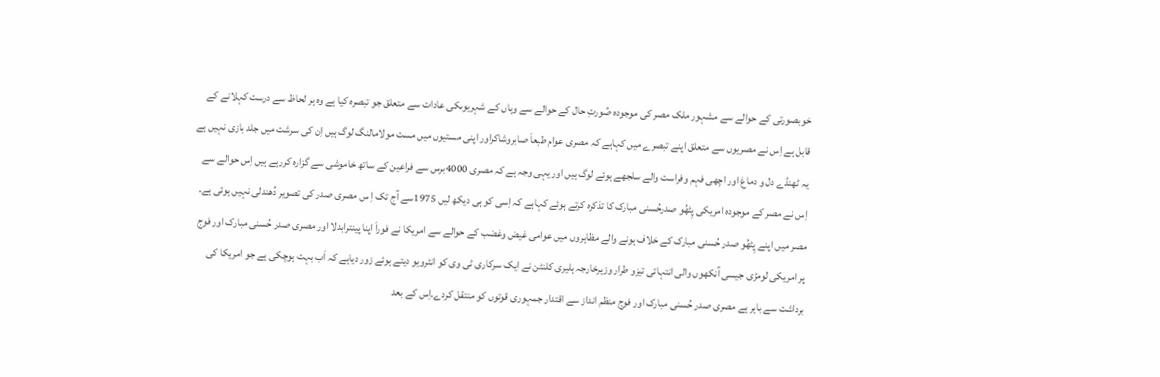خوبصورتی کے حوالے سے مشہور ملک مصر کی موجودہ صُورتِ حال کے حوالے سے وہاں کے شہریوںکی عادات سے متعلق جو تبصرہ کیا ہے وہ ہر لحاظ سے درست کہلانے کے قابل ہے اِس نے مصریوں سے متعلق اپنے تبصرے میں کہاہے کہ مصری عوام طبعاَ صابروشاکراور اپنی مستیوں میں مست مولامالنگ لوگ ہیں اِن کی سرشت میں جلد بازی نہیں ہے یہ ٹھنڈے دل و دماغ اور اچھی فہم وفراست والے سلجھے ہوئے لوگ ہیں اور یہی وجہ ہے کہ مصری 4000برس سے فراعین کے ساتھ خاموشی سے گزارہ کررہے ہیں اِس حوالے سے اِس نے مصر کے موجودہ امریکی پِٹھُو صدرحُسنی مبارک کا تذکرہ کرتے ہوئے کہاہے کہ اِسی کو ہی دیکھ لیں 1975سے آج تک اِ س مصری صدر کی تصویر دُھندلی نہیں ہوئی ہے۔
مصر میں اپنے پِٹھُو صدر حُسنی مبارک کے خلاف ہونے والے مظاہروں میں عوامی غیض وغضب کے حوالے سے امریکا نے فوراَ اپنا پینترابدلا اور مصری صدر حُسنی مبارک اور فوج پر امریکی لومڑی جیسی آنکھوں والی انتہائی تیزو طرار وزیرخارجہ ہلیری کلنٹن نے ایک سرکاری ٹی وی کو انٹرویو دیتے ہوئے زور دیاہے کہ اَب بہت ہوچکی ہے جو امریکا کی برداشت سے باہر ہے مصری صدر حُسنی مبارک اور فوج منظم انداز سے اقتدار جمہوری قوتوں کو منتقل کردے۔اِس کے بعد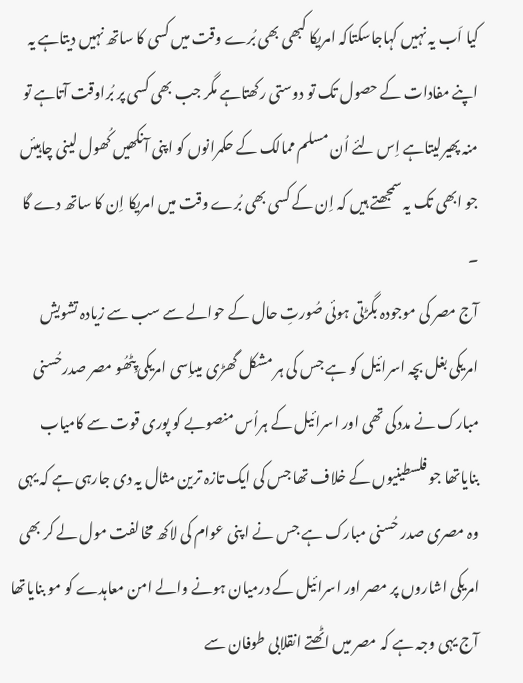کیا اَب یہ نہیں کہاجاسکتاکہ امریکا کبھی بھی بُرے وقت میں کسی کا ساتھ نہیں دیتاہے یہ اپنے مفادات کے حصول تک تو دوستی رکھتاہے مگر جب بھی کسی پر بُراوقت آتاہے تو منہ پھیرلیتاہے اِس لئے اُن مسلم ممالک کے حکمرانوں کو اپنی آنکھیں کُھول لینی چاہیئں جو ابھی تک یہ سمجھتے ہیں کہ اِن کے کسی بھی بُرے وقت میں امریکا اِن کا ساتھ دے گا ۔
آج مصر کی موجودہ بگڑتی ہوئی صُورتِ حال کے حوالے سے سب سے زیادہ تشویش امریکی بغل بچہ اسرائیل کو ہے جس کی ہر مشکل گھڑی میںاِسی امریکی پِٹھُو مصر صدرحُسنی مبارک نے مددکی تھی اور اسرائیل کے ہراُس منصوبے کو پوری قوت سے کامیاب بنایاتھا جو فلسطینیوں کے خلاف تھا جس کی ایک تازہ ترین مثال یہ دی جارہی ہے کہ یہی وہ مصری صدر حُسنی مبارک ہے جس نے ا پنی عوام کی لاکھ مخالفت مول لے کر بھی امریکی اشاروں پر مصر اور اسرائیل کے درمیان ہونے والے امن معاہدے کو مو بنایاتھا آج یہی وجہ ہے کہ مصر میں اٹھتے انقلابی طوفان سے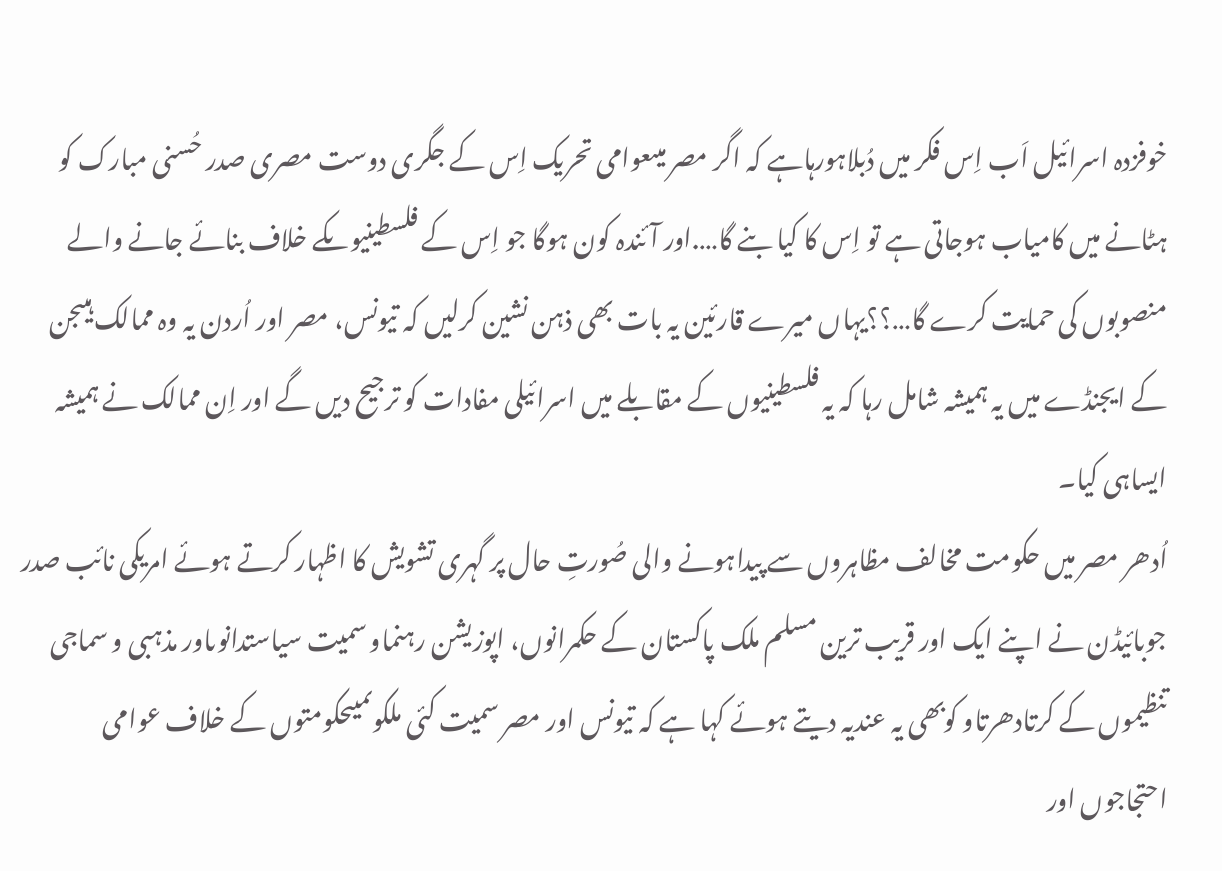خوفزدہ اسرائیل اَب اِس فکر میں دُبلاہورہاہے کہ اگر مصر میںعوامی تحریک اِس کے جگری دوست مصری صدر حُسنی مبارک کو ہٹانے میں کامیاب ہوجاتی ہے تو اِس کا کیا بنے گا….اور آئندہ کون ہوگا جو اِس کے فلسطینیوںکے خلاف بنائے جانے والے منصوبوں کی حمایت کرے گا…؟؟یہاں میرے قارئین یہ بات بھی ذہن نشین کرلیں کہ تیونس، مصر اور اُردن یہ وہ ممالک ہیںجن کے ایجنڈے میں یہ ہمیشہ شامل رہا کہ یہ فلسطینیوں کے مقابلے میں اسرائیلی مفادات کو ترجیح دیں گے اور اِن ممالک نے ہمیشہ ایساہی کیا۔
اُدھر مصر میں حکومت مخالف مظاہروں سے پیداہونے والی صُورتِ حال پر گہری تشویش کا اظہار کرتے ہوئے امریکی نائب صدر جوبائیڈن نے اپنے ایک اور قریب ترین مسلم ملک پاکستان کے حکمرانوں، اپوزیشن رہنماو سمیت سیاستدانوںاور مذہبی و سماجی تنظیموں کے کرتادھرتاو کوبھی یہ عندیہ دیتے ہوئے کہا ہے کہ تیونس اور مصر سمیت کئی ملکوںمیںحکومتوں کے خلاف عوامی احتجاجوں اور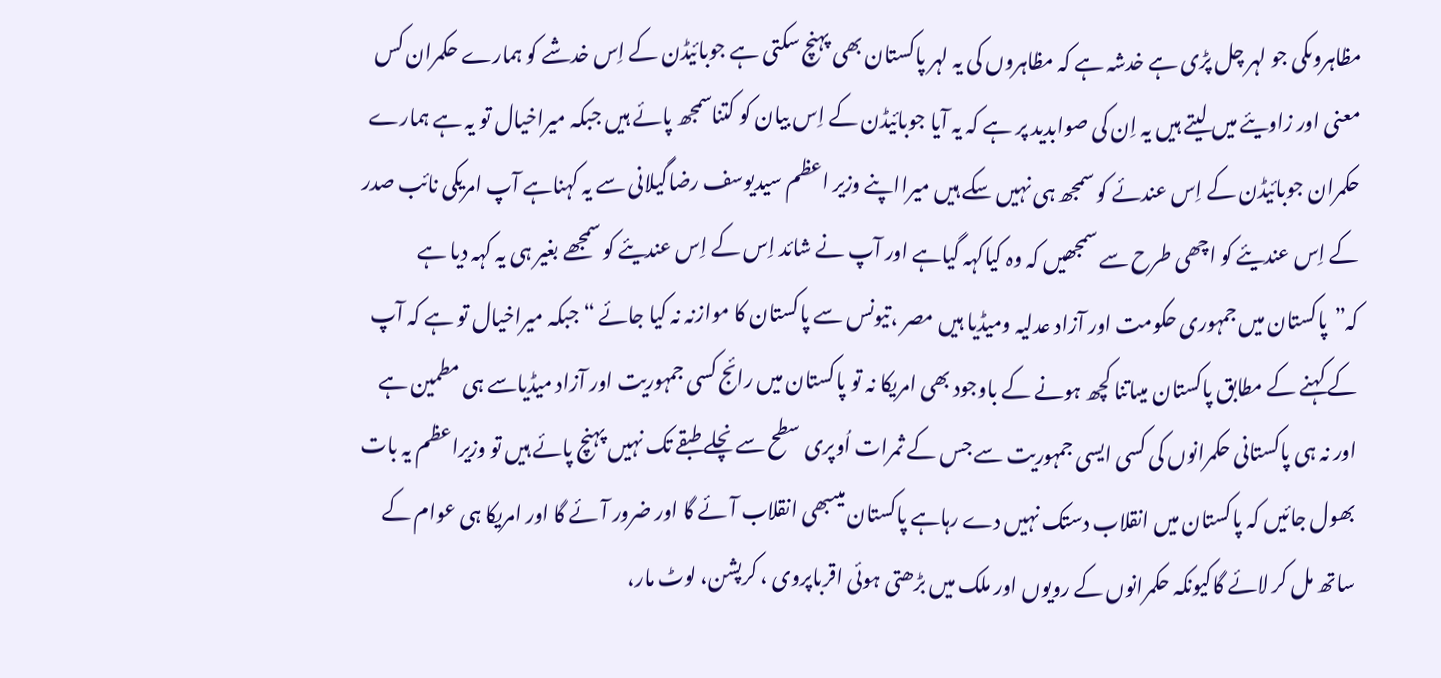مظاہروںکی جو لہر چل پڑی ہے خدشہ ہے کہ مظاہروں کی یہ لہر پاکستان بھی پہنچ سکتی ہے جوبائیڈن کے اِس خدشے کو ہمارے حکمران کس معنی اور زاویئے میں لیتے ہیں یہ اِن کی صوابدید پر ہے کہ یہ آیا جوبائیڈن کے اِس بیان کو کتناسمجھ پائے ہیں جبکہ میراخیال تو یہ ہے ہمارے حکمران جوبائیڈن کے اِس عندئے کو سمجھ ہی نہیں سکے ہیں میرااپنے وزیر اعظم سیدیوسف رضاگیلانی سے یہ کہناہے آپ امریکی نائب صدر کے اِس عندیئے کو اچھی طرح سے سمجھیں کہ وہ کیاکہہ گیاہے اور آپ نے شائد اِس کے اِس عندیئے کو سمجھے بغیر ہی یہ کہہ دیا ہے کہ”پاکستان میں جمہوری حکومت اور آزاد عدلیہ ومیڈیا ہیں مصر ،تیونس سے پاکستان کا موازنہ نہ کیا جائے “ جبکہ میراخیال تو ہے کہ آپ کے کہنے کے مطابق پاکستان میںاتنا کچھ ہونے کے باوجود بھی امریکا نہ تو پاکستان میں رائج کسی جمہوریت اور آزاد میڈیاسے ہی مطمین ہے اور نہ ہی پاکستانی حکمرانوں کی کسی ایسی جمہوریت سے جس کے ثمرات اُوپری سطح سے نچلے طبقے تک نہیں پہنچ پائے ہیں تو وزیراعظم یہ بات بھول جائیں کہ پاکستان میں انقلاب دستک نہیں دے رہاہے پاکستان میںبھی انقلاب آئے گا اور ضرور آئے گا اور امریکا ہی عوام کے ساتھ مل کر لائے گاکیونکہ حکمرانوں کے رویوں اور ملک میں بڑھتی ہوئی اقرباپروی ، کرپشن، لوٹ مار،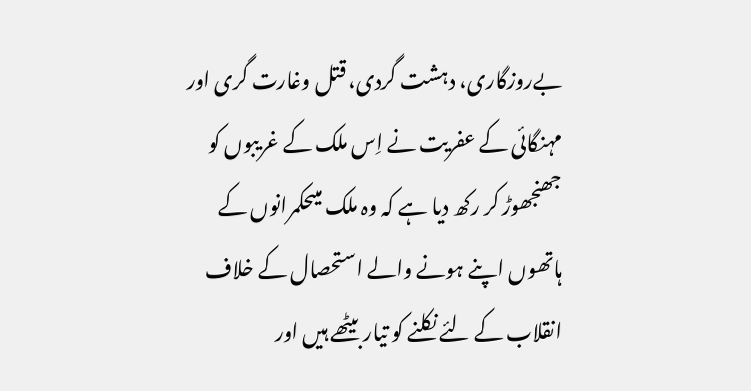بےروزگاری، دہشت گردی، قتل وغارت گری اور مہنگائی کے عفریت نے اِس ملک کے غریبوں کو جھنجھوڑ کر رکھ دیا ہے کہ وہ ملک میںحکمرانوں کے ہاتھوں اپنے ہونے والے استحصال کے خلاف انقلاب کے لئے نکلنے کو تیار بیٹھے ہیں اور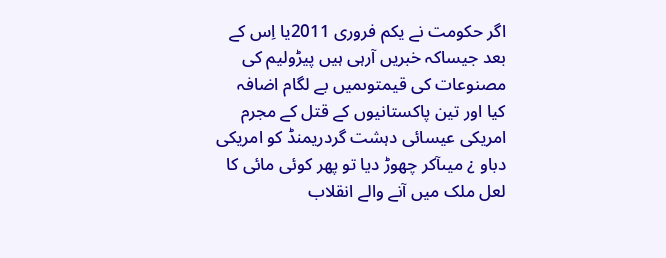اگر حکومت نے یکم فروری 2011یا اِس کے بعد جیساکہ خبریں آرہی ہیں پیڑولیم کی مصنوعات کی قیمتوںمیں بے لگام اضافہ کیا اور تین پاکستانیوں کے قتل کے مجرم امریکی عیسائی دہشت گردریمنڈ کو امریکی دباو ¿ میںآکر چھوڑ دیا تو پھر کوئی مائی کا لعل ملک میں آنے والے انقلاب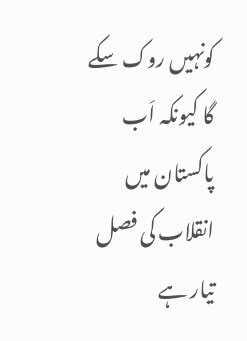کونہیں روک سکے گا کیونکہ اَب پاکستان میں انقلاب کی فصل تیار ہے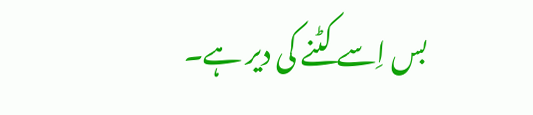بس اِسے کٹنے کی دیر ہے۔